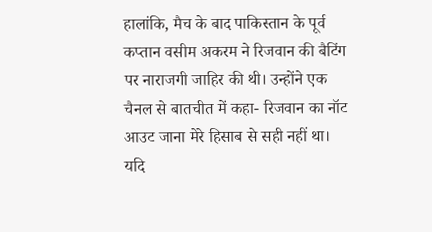हालांकि, मैच के बाद पाकिस्तान के पूर्व कप्तान वसीम अकरम ने रिजवान की बैटिंग पर नाराजगी जाहिर की थी। उन्होंने एक चैनल से बातचीत में कहा- रिजवान का नॉट आउट जाना मेरे हिसाब से सही नहीं था। यदि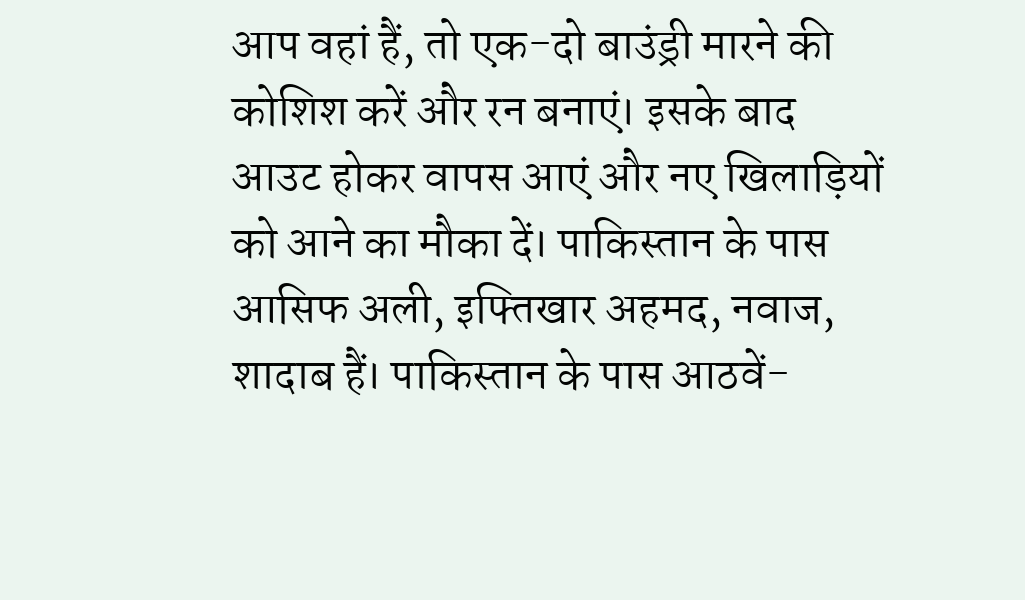आप वहां हैं, तो एक-दो बाउंड्री मारने की कोशिश करें और रन बनाएं। इसके बाद आउट होकर वापस आएं और नए खिलाड़ियों को आने का मौका दें। पाकिस्तान के पास आसिफ अली, इफ्तिखार अहमद, नवाज, शादाब हैं। पाकिस्तान के पास आठवें-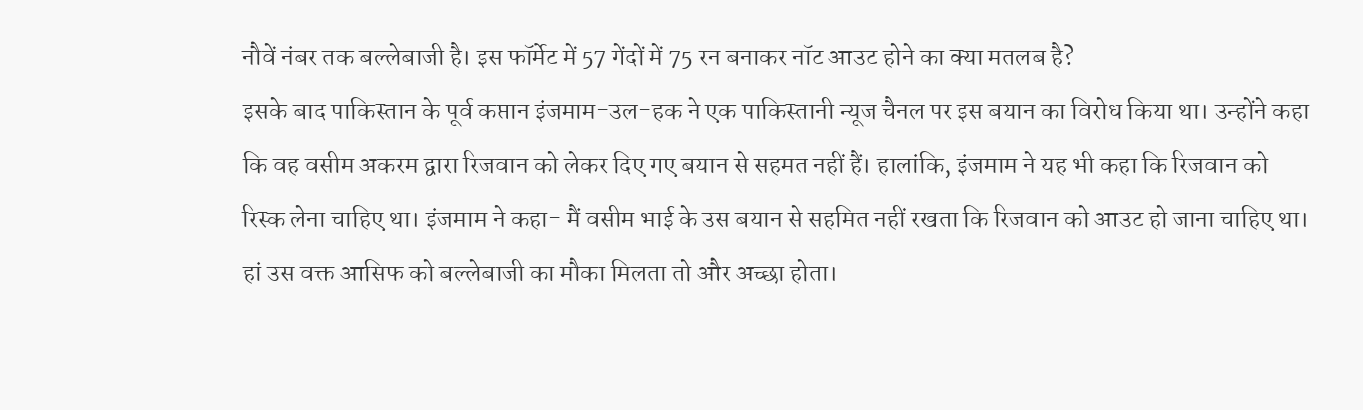नौवें नंबर तक बल्लेबाजी है। इस फॉर्मेट में 57 गेंदों में 75 रन बनाकर नॉट आउट होने का क्या मतलब है?
इसके बाद पाकिस्तान के पूर्व कप्तान इंजमाम-उल-हक ने एक पाकिस्तानी न्यूज चैनल पर इस बयान का विरोध किया था। उन्होंने कहा कि वह वसीम अकरम द्वारा रिजवान को लेकर दिए गए बयान से सहमत नहीं हैं। हालांकि, इंजमाम ने यह भी कहा कि रिजवान को रिस्क लेना चाहिए था। इंजमाम ने कहा- मैं वसीम भाई के उस बयान से सहमित नहीं रखता कि रिजवान को आउट हो जाना चाहिए था। हां उस वक्त आसिफ को बल्लेबाजी का मौका मिलता तो और अच्छा होता।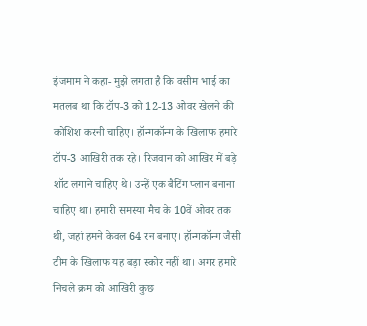इंजमाम ने कहा- मुझे लगता है कि वसीम भाई का मतलब था कि टॉप-3 को 12-13 ओवर खेलने की कोशिश करनी चाहिए। हॉन्गकॉन्ग के खिलाफ हमारे टॉप-3 आखिरी तक रहे। रिजवान को आखिर में बड़े शॉट लगाने चाहिए थे। उन्हें एक बैटिंग प्लान बनाना चाहिए था। हमारी समस्या मैच के 10वें ओवर तक थी, जहां हमने केवल 64 रन बनाए। हॉन्गकॉन्ग जैसी टीम के खिलाफ यह बड़ा स्कोर नहीं था। अगर हमारे निचले क्रम को आखिरी कुछ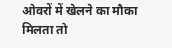ओवरों में खेलने का मौका मिलता तो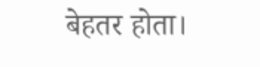बेहतर होता।